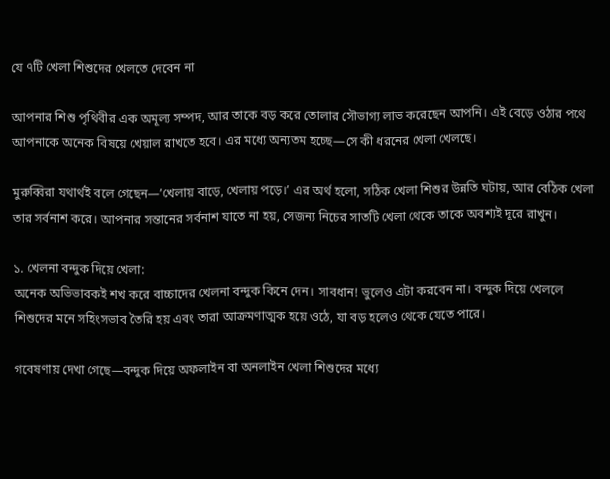যে ৭টি খেলা শিশুদের খেলতে দেবেন না

আপনার শিশু পৃথিবীর এক অমূল্য সম্পদ, আর তাকে বড় করে তোলার সৌভাগ্য লাভ করেছেন আপনি। এই বেড়ে ওঠার পথে আপনাকে অনেক বিষয়ে খেয়াল রাখতে হবে। এর মধ্যে অন্যতম হচ্ছে—সে কী ধরনের খেলা খেলছে।

মুরুব্বিরা যথার্থই বলে গেছেন—’খেলায় বাড়ে, খেলায় পড়ে।’ এর অর্থ হলো, সঠিক খেলা শিশুর উন্নতি ঘটায়, আর বেঠিক খেলা তার সর্বনাশ করে। আপনার সন্তানের সর্বনাশ যাতে না হয়, সেজন্য নিচের সাতটি খেলা থেকে তাকে অবশ্যই দূরে রাখুন।

১. খেলনা বন্দুক দিয়ে খেলা:
অনেক অভিভাবকই শখ করে বাচ্চাদের খেলনা বন্দুক কিনে দেন। সাবধান! ভুলেও এটা করবেন না। বন্দুক দিয়ে খেললে শিশুদের মনে সহিংসভাব তৈরি হয় এবং তারা আক্রমণাত্মক হয়ে ওঠে, যা বড় হলেও থেকে যেতে পারে।

গবেষণায় দেখা গেছে—বন্দুক দিয়ে অফলাইন বা অনলাইন খেলা শিশুদের মধ্যে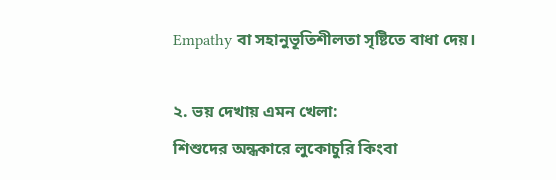Empathy বা সহানুভূতিশীলতা সৃষ্টিতে বাধা দেয়।

২. ভয় দেখায় এমন খেলা:
শিশুদের অন্ধকারে লুকোচুরি কিংবা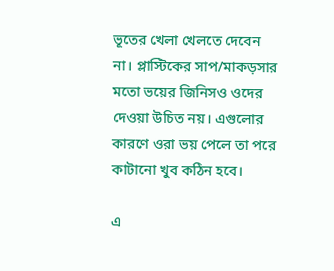ভূতের খেলা খেলতে দেবেন না। প্লাস্টিকের সাপ/মাকড়সার মতো ভয়ের জিনিসও ওদের দেওয়া উচিত নয়। এগুলোর কারণে ওরা ভয় পেলে তা পরে কাটানো খুব কঠিন হবে।

এ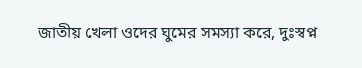জাতীয় খেলা ওদের ঘুমের সমস্যা করে, দুঃস্বপ্ন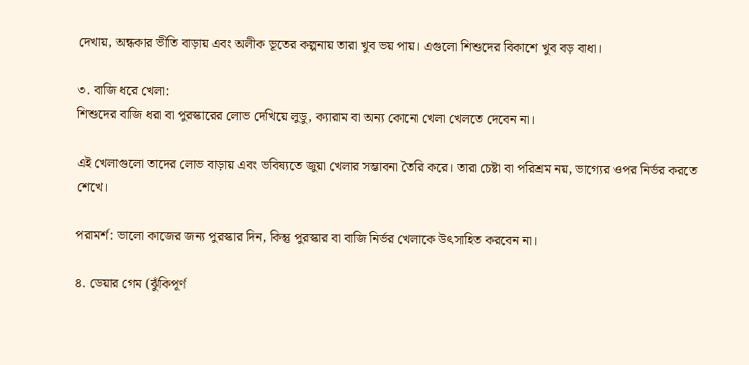দেখায়, অন্ধকার ভীতি বাড়ায় এবং অলীক ভূতের কল্পনায় তারা খুব ভয় পায়। এগুলো শিশুদের বিকাশে খুব বড় বাধা।

৩. বাজি ধরে খেলা:
শিশুদের বাজি ধরা বা পুরস্কারের লোভ দেখিয়ে লুডু, ক্যারাম বা অন্য কোনো খেলা খেলতে দেবেন না।

এই খেলাগুলো তাদের লোভ বাড়ায় এবং ভবিষ্যতে জুয়া খেলার সম্ভাবনা তৈরি করে। তারা চেষ্টা বা পরিশ্রম নয়, ভাগ্যের ওপর নির্ভর করতে শেখে।

পরামর্শ: ভালো কাজের জন্য পুরস্কার দিন, কিন্তু পুরস্কার বা বাজি নির্ভর খেলাকে উৎসাহিত করবেন না।

৪. ডেয়ার গেম (ঝুঁকিপূর্ণ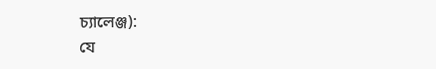চ্যালেঞ্জ):
যে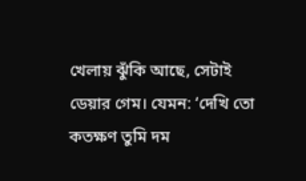খেলায় ঝুঁকি আছে, সেটাই ডেয়ার গেম। যেমন: ‘দেখি তো কতক্ষণ তুমি দম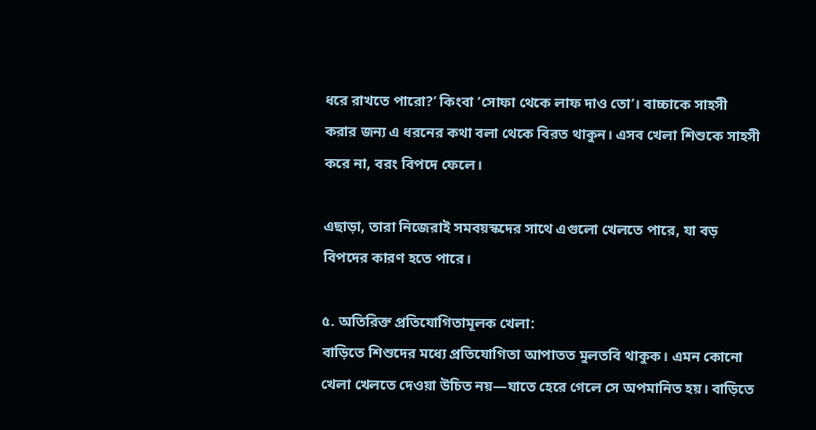ধরে রাখতে পারো?’ কিংবা ‘সোফা থেকে লাফ দাও তো’। বাচ্চাকে সাহসী করার জন্য এ ধরনের কথা বলা থেকে বিরত থাকুন। এসব খেলা শিশুকে সাহসী করে না, বরং বিপদে ফেলে।

এছাড়া, তারা নিজেরাই সমবয়স্কদের সাথে এগুলো খেলতে পারে, যা বড় বিপদের কারণ হতে পারে।

৫. অতিরিক্ত প্রতিযোগিতামূলক খেলা:
বাড়িতে শিশুদের মধ্যে প্রতিযোগিতা আপাতত মুলতবি থাকুক। এমন কোনো খেলা খেলতে দেওয়া উচিত নয়—যাতে হেরে গেলে সে অপমানিত হয়। বাড়িতে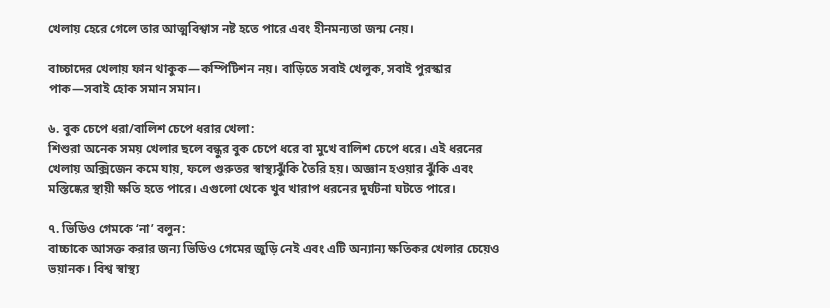খেলায় হেরে গেলে তার আত্মবিশ্বাস নষ্ট হতে পারে এবং হীনমন্যতা জন্ম নেয়।

বাচ্চাদের খেলায় ফান থাকুক—কম্পিটিশন নয়। বাড়িতে সবাই খেলুক, সবাই পুরস্কার পাক—সবাই হোক সমান সমান।

৬. বুক চেপে ধরা/বালিশ চেপে ধরার খেলা:
শিশুরা অনেক সময় খেলার ছলে বন্ধুর বুক চেপে ধরে বা মুখে বালিশ চেপে ধরে। এই ধরনের খেলায় অক্সিজেন কমে যায়, ফলে গুরুতর স্বাস্থ্যঝুঁকি তৈরি হয়। অজ্ঞান হওয়ার ঝুঁকি এবং মস্তিষ্কের স্থায়ী ক্ষতি হতে পারে। এগুলো থেকে খুব খারাপ ধরনের দুর্ঘটনা ঘটতে পারে।

৭. ভিডিও গেমকে ‘না’ বলুন:
বাচ্চাকে আসক্ত করার জন্য ভিডিও গেমের জুড়ি নেই এবং এটি অন্যান্য ক্ষতিকর খেলার চেয়েও ভয়ানক। বিশ্ব স্বাস্থ্য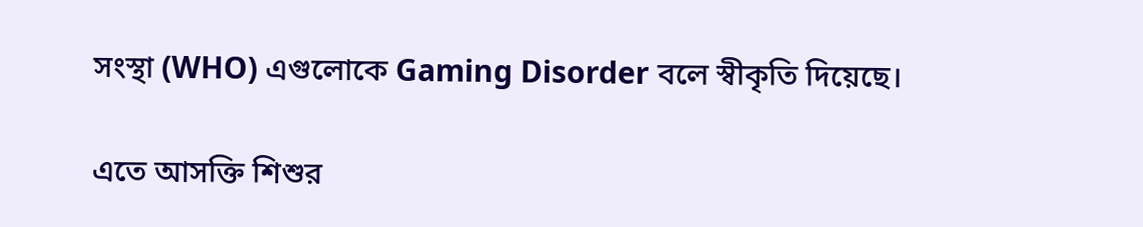সংস্থা (WHO) এগুলোকে Gaming Disorder বলে স্বীকৃতি দিয়েছে।

এতে আসক্তি শিশুর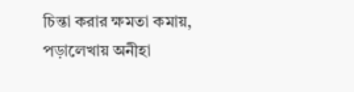চিন্তা করার ক্ষমতা কমায়, পড়ালেখায় অনীহা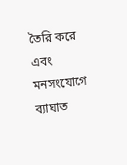তৈরি করে এবং মনসংযোগে ব্যাঘাত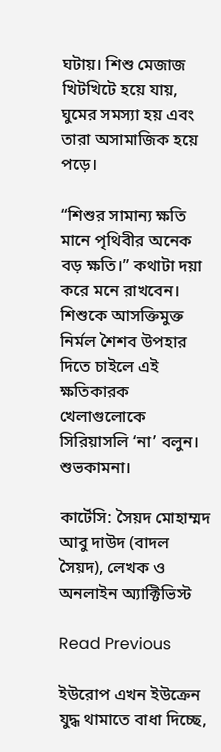ঘটায়। শিশু মেজাজ খিটখিটে হয়ে যায়, ঘুমের সমস্যা হয় এবং তারা অসামাজিক হয়ে পড়ে।

“শিশুর সামান্য ক্ষতি মানে পৃথিবীর অনেক বড় ক্ষতি।” কথাটা দয়া করে মনে রাখবেন। শিশুকে আসক্তিমুক্ত নির্মল শৈশব উপহার দিতে চাইলে এই ক্ষতিকারক খেলাগুলোকে সিরিয়াসলি ‘না’ বলুন। শুভকামনা।

কার্টেসি: সৈয়দ মোহাম্মদ আবু দাউদ (বাদল সৈয়দ), লেখক ও অনলাইন অ্যাক্টিভিস্ট

Read Previous

ইউরোপ এখন ইউক্রেন যুদ্ধ থামাতে বাধা দিচ্ছে,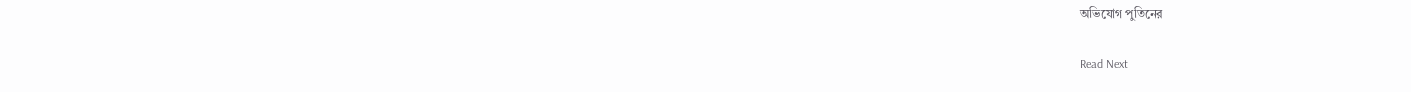অভিযোগ পুতিনের

Read Next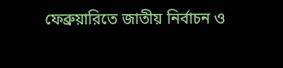ফেব্রুয়ারিতে জাতীয় নির্বাচন ও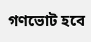গণভোট হবে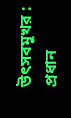উৎসবমুখর : প্রধান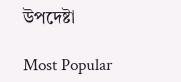উপদেষ্টা

Most Popular